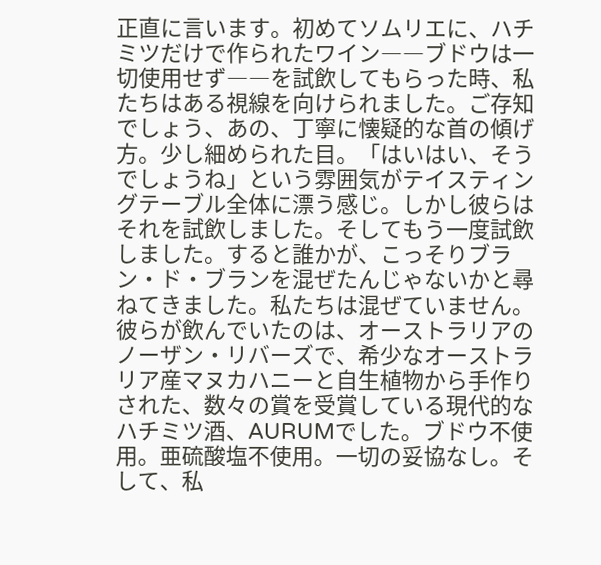正直に言います。初めてソムリエに、ハチミツだけで作られたワイン――ブドウは一切使用せず――を試飲してもらった時、私たちはある視線を向けられました。ご存知でしょう、あの、丁寧に懐疑的な首の傾げ方。少し細められた目。「はいはい、そうでしょうね」という雰囲気がテイスティングテーブル全体に漂う感じ。しかし彼らはそれを試飲しました。そしてもう一度試飲しました。すると誰かが、こっそりブラン・ド・ブランを混ぜたんじゃないかと尋ねてきました。私たちは混ぜていません。彼らが飲んでいたのは、オーストラリアのノーザン・リバーズで、希少なオーストラリア産マヌカハニーと自生植物から手作りされた、数々の賞を受賞している現代的なハチミツ酒、AURUMでした。ブドウ不使用。亜硫酸塩不使用。一切の妥協なし。そして、私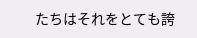たちはそれをとても誇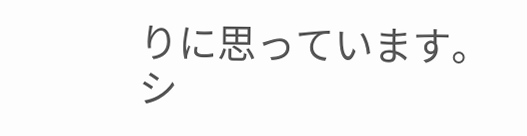りに思っています。
シ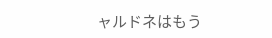ャルドネはもう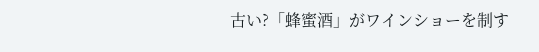古い?「蜂蜜酒」がワインショーを制す